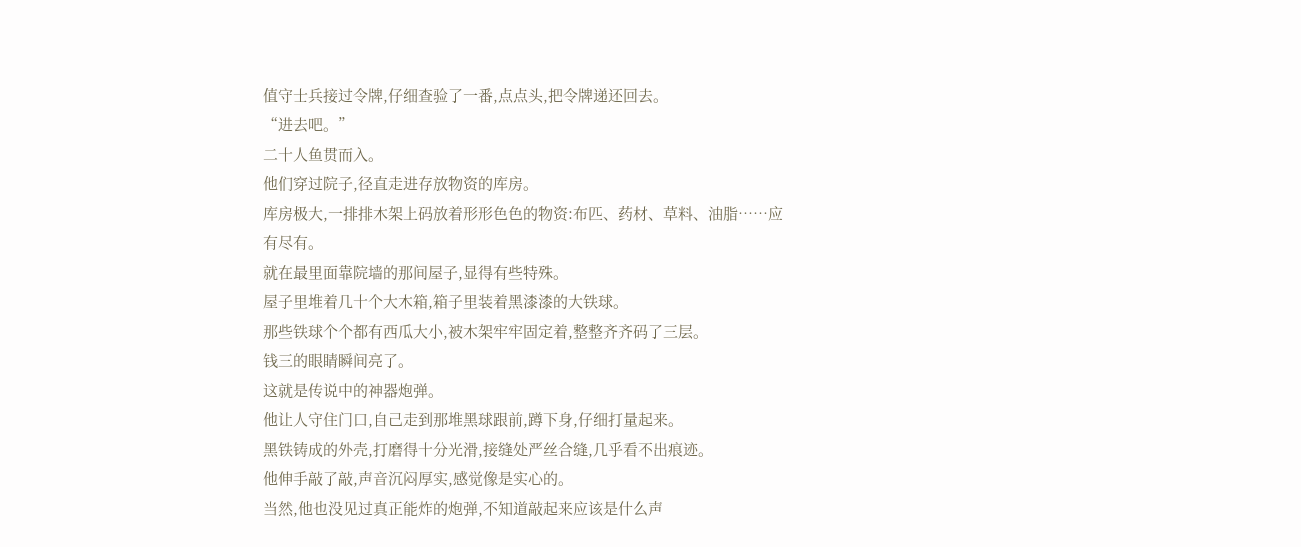值守士兵接过令牌,仔细查验了一番,点点头,把令牌递还回去。
“进去吧。”
二十人鱼贯而入。
他们穿过院子,径直走进存放物资的库房。
库房极大,一排排木架上码放着形形色色的物资:布匹、药材、草料、油脂……应有尽有。
就在最里面靠院墙的那间屋子,显得有些特殊。
屋子里堆着几十个大木箱,箱子里装着黑漆漆的大铁球。
那些铁球个个都有西瓜大小,被木架牢牢固定着,整整齐齐码了三层。
钱三的眼睛瞬间亮了。
这就是传说中的神器炮弹。
他让人守住门口,自己走到那堆黑球跟前,蹲下身,仔细打量起来。
黑铁铸成的外壳,打磨得十分光滑,接缝处严丝合缝,几乎看不出痕迹。
他伸手敲了敲,声音沉闷厚实,感觉像是实心的。
当然,他也没见过真正能炸的炮弹,不知道敲起来应该是什么声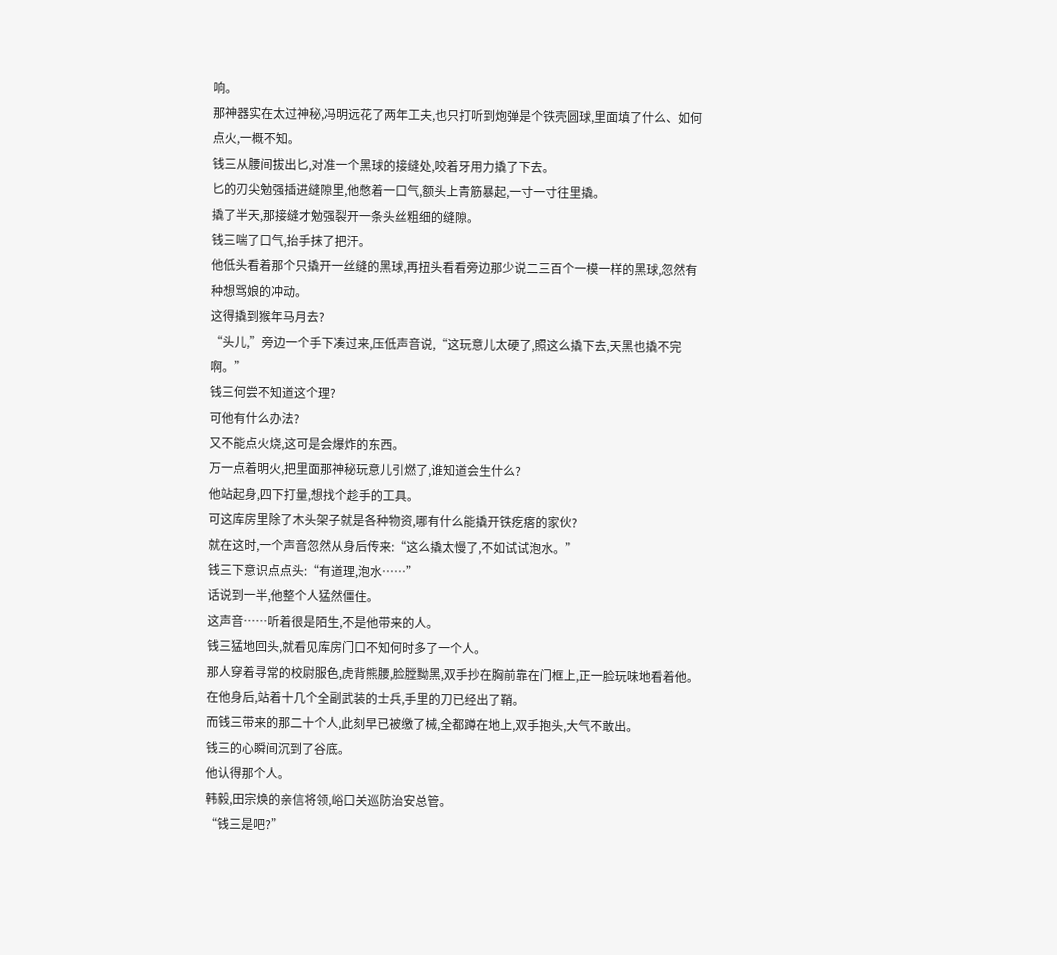响。
那神器实在太过神秘,冯明远花了两年工夫,也只打听到炮弹是个铁壳圆球,里面填了什么、如何点火,一概不知。
钱三从腰间拔出匕,对准一个黑球的接缝处,咬着牙用力撬了下去。
匕的刃尖勉强插进缝隙里,他憋着一口气,额头上青筋暴起,一寸一寸往里撬。
撬了半天,那接缝才勉强裂开一条头丝粗细的缝隙。
钱三喘了口气,抬手抹了把汗。
他低头看着那个只撬开一丝缝的黑球,再扭头看看旁边那少说二三百个一模一样的黑球,忽然有种想骂娘的冲动。
这得撬到猴年马月去?
“头儿,”旁边一个手下凑过来,压低声音说,“这玩意儿太硬了,照这么撬下去,天黑也撬不完啊。”
钱三何尝不知道这个理?
可他有什么办法?
又不能点火烧,这可是会爆炸的东西。
万一点着明火,把里面那神秘玩意儿引燃了,谁知道会生什么?
他站起身,四下打量,想找个趁手的工具。
可这库房里除了木头架子就是各种物资,哪有什么能撬开铁疙瘩的家伙?
就在这时,一个声音忽然从身后传来:“这么撬太慢了,不如试试泡水。”
钱三下意识点点头:“有道理,泡水……”
话说到一半,他整个人猛然僵住。
这声音……听着很是陌生,不是他带来的人。
钱三猛地回头,就看见库房门口不知何时多了一个人。
那人穿着寻常的校尉服色,虎背熊腰,脸膛黝黑,双手抄在胸前靠在门框上,正一脸玩味地看着他。
在他身后,站着十几个全副武装的士兵,手里的刀已经出了鞘。
而钱三带来的那二十个人,此刻早已被缴了械,全都蹲在地上,双手抱头,大气不敢出。
钱三的心瞬间沉到了谷底。
他认得那个人。
韩毅,田宗焕的亲信将领,峪口关巡防治安总管。
“钱三是吧?”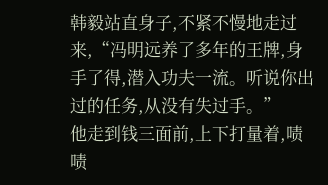韩毅站直身子,不紧不慢地走过来,“冯明远养了多年的王牌,身手了得,潜入功夫一流。听说你出过的任务,从没有失过手。”
他走到钱三面前,上下打量着,啧啧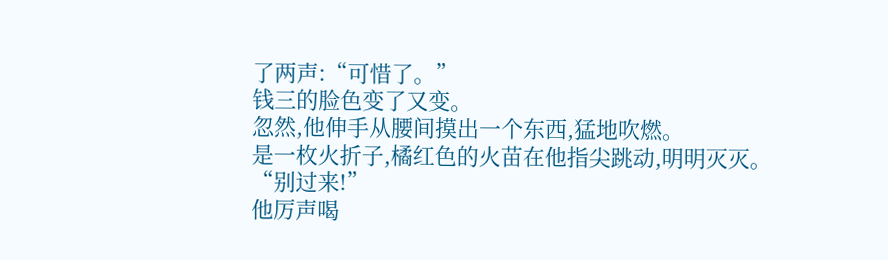了两声:“可惜了。”
钱三的脸色变了又变。
忽然,他伸手从腰间摸出一个东西,猛地吹燃。
是一枚火折子,橘红色的火苗在他指尖跳动,明明灭灭。
“别过来!”
他厉声喝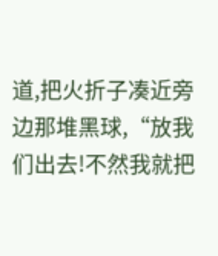道,把火折子凑近旁边那堆黑球,“放我们出去!不然我就把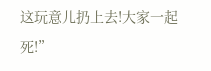这玩意儿扔上去!大家一起死!”